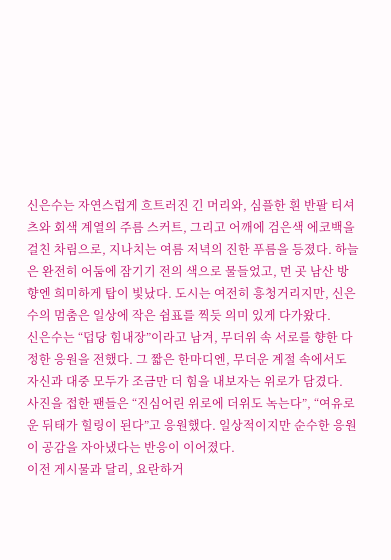신은수는 자연스럽게 흐트러진 긴 머리와, 심플한 흰 반팔 티셔츠와 회색 계열의 주름 스커트, 그리고 어깨에 검은색 에코백을 걸친 차림으로, 지나치는 여름 저녁의 진한 푸름을 등졌다. 하늘은 완전히 어둠에 잠기기 전의 색으로 물들었고, 먼 곳 남산 방향엔 희미하게 탑이 빛났다. 도시는 여전히 흥청거리지만, 신은수의 멈춤은 일상에 작은 쉼표를 찍듯 의미 있게 다가왔다.
신은수는 “덥당 힘내장”이라고 남겨, 무더위 속 서로를 향한 다정한 응원을 전했다. 그 짧은 한마디엔, 무더운 계절 속에서도 자신과 대중 모두가 조금만 더 힘을 내보자는 위로가 담겼다.
사진을 접한 팬들은 “진심어린 위로에 더위도 녹는다”, “여유로운 뒤태가 힐링이 된다”고 응원했다. 일상적이지만 순수한 응원이 공감을 자아냈다는 반응이 이어졌다.
이전 게시물과 달리, 요란하거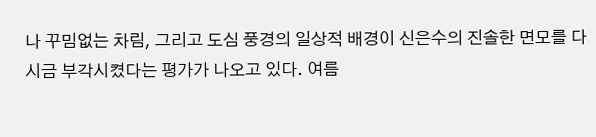나 꾸밈없는 차림, 그리고 도심 풍경의 일상적 배경이 신은수의 진솔한 면모를 다시금 부각시켰다는 평가가 나오고 있다. 여름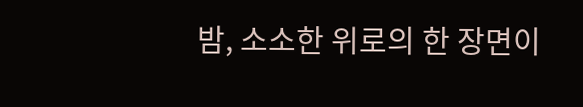밤, 소소한 위로의 한 장면이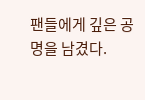팬들에게 깊은 공명을 남겼다.